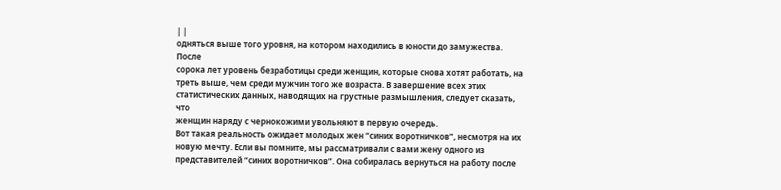| |
одняться выше того уровня, на котором находились в юности до замужества. После
сорока лет уровень безработицы среди женщин, которые снова хотят работать, на
треть выше, чем среди мужчин того же возраста. В завершение всех этих
статистических данных, наводящих на грустные размышления, следует сказать, что
женщин наряду с чернокожими увольняют в первую очередь.
Вот такая реальность ожидает молодых жен “синих воротничков”, несмотря на их
новую мечту. Если вы помните, мы рассматривали с вами жену одного из
представителей “синих воротничков”. Она собиралась вернуться на работу после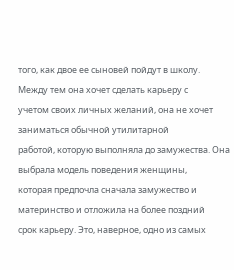того, как двое ее сыновей пойдут в школу. Между тем она хочет сделать карьеру с
учетом своих личных желаний, она не хочет заниматься обычной утилитарной
работой, которую выполняла до замужества. Она выбрала модель поведения женщины,
которая предпочла сначала замужество и материнство и отложила на более поздний
срок карьеру. Это, наверное, одно из самых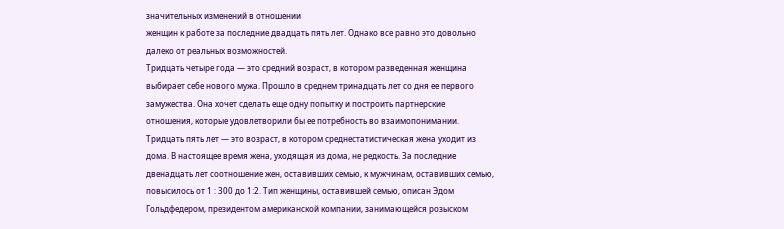значительных изменений в отношении
женщин к работе за последние двадцать пять лет. Однако все равно это довольно
далеко от реальных возможностей.
Тридцать четыре года — это средний возраст, в котором разведенная женщина
выбирает себе нового мужа. Прошло в среднем тринадцать лет со дня ее первого
замужества. Она хочет сделать еще одну попытку и построить партнерские
отношения, которые удовлетворили бы ее потребность во взаимопонимании.
Тридцать пять лет — это возраст, в котором среднестатистическая жена уходит из
дома. В настоящее время жена, уходящая из дома, не редкость. За последние
двенадцать лет соотношение жен, оставивших семью, к мужчинам, оставивших семью,
повысилось от 1 : 300 до 1:2. Тип женщины, оставившей семью, описан Эдом
Гольдфедером, президентом американской компании, занимающейся розыском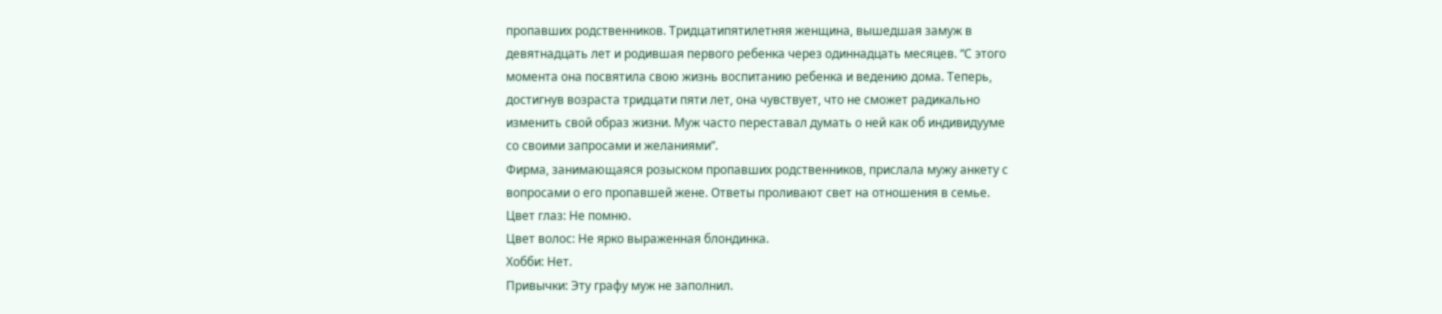пропавших родственников. Тридцатипятилетняя женщина, вышедшая замуж в
девятнадцать лет и родившая первого ребенка через одиннадцать месяцев. “С этого
момента она посвятила свою жизнь воспитанию ребенка и ведению дома. Теперь,
достигнув возраста тридцати пяти лет, она чувствует, что не сможет радикально
изменить свой образ жизни. Муж часто переставал думать о ней как об индивидууме
со своими запросами и желаниями”.
Фирма, занимающаяся розыском пропавших родственников, прислала мужу анкету с
вопросами о его пропавшей жене. Ответы проливают свет на отношения в семье.
Цвет глаз: Не помню.
Цвет волос: Не ярко выраженная блондинка.
Хобби: Нет.
Привычки: Эту графу муж не заполнил.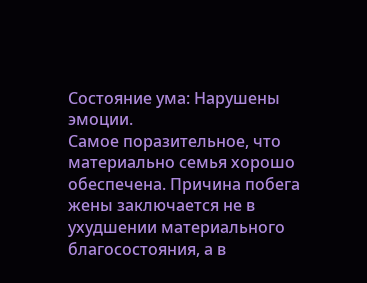Состояние ума: Нарушены эмоции.
Самое поразительное, что материально семья хорошо обеспечена. Причина побега
жены заключается не в ухудшении материального благосостояния, а в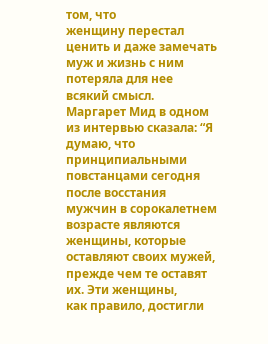том, что
женщину перестал ценить и даже замечать муж и жизнь с ним потеряла для нее
всякий смысл.
Маргарет Мид в одном из интервью сказала: “Я думаю, что принципиальными
повстанцами сегодня после восстания мужчин в сорокалетнем возрасте являются
женщины, которые оставляют своих мужей, прежде чем те оставят их. Эти женщины,
как правило, достигли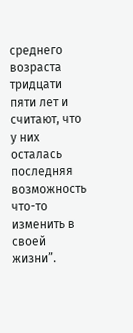среднего возраста тридцати пяти лет и считают, что у них
осталась последняя возможность что-то изменить в своей жизни”.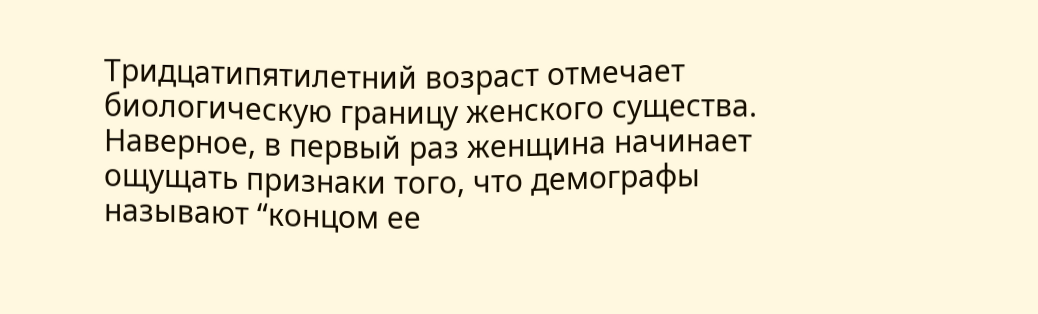Тридцатипятилетний возраст отмечает биологическую границу женского существа.
Наверное, в первый раз женщина начинает ощущать признаки того, что демографы
называют “концом ее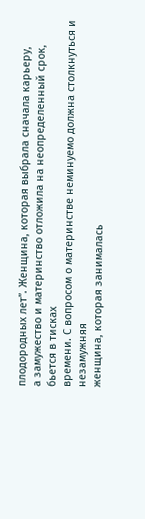плодородных лет”. Женщина, которая выбрала сначала карьеру,
а замужество и материнство отложила на неопределенный срок, бьется в тисках
времени. С вопросом о материнстве неминуемо должна столкнуться и незамужняя
женщина, которая занималась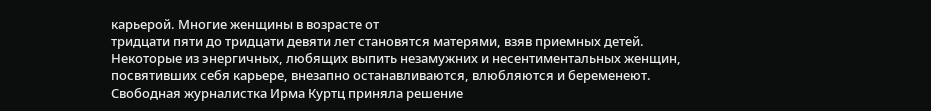карьерой. Многие женщины в возрасте от
тридцати пяти до тридцати девяти лет становятся матерями, взяв приемных детей.
Некоторые из энергичных, любящих выпить незамужних и несентиментальных женщин,
посвятивших себя карьере, внезапно останавливаются, влюбляются и беременеют.
Свободная журналистка Ирма Куртц приняла решение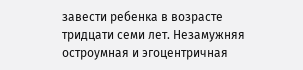завести ребенка в возрасте
тридцати семи лет. Незамужняя остроумная и эгоцентричная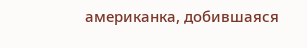американка, добившаяся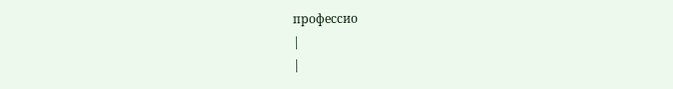профессио
|
|